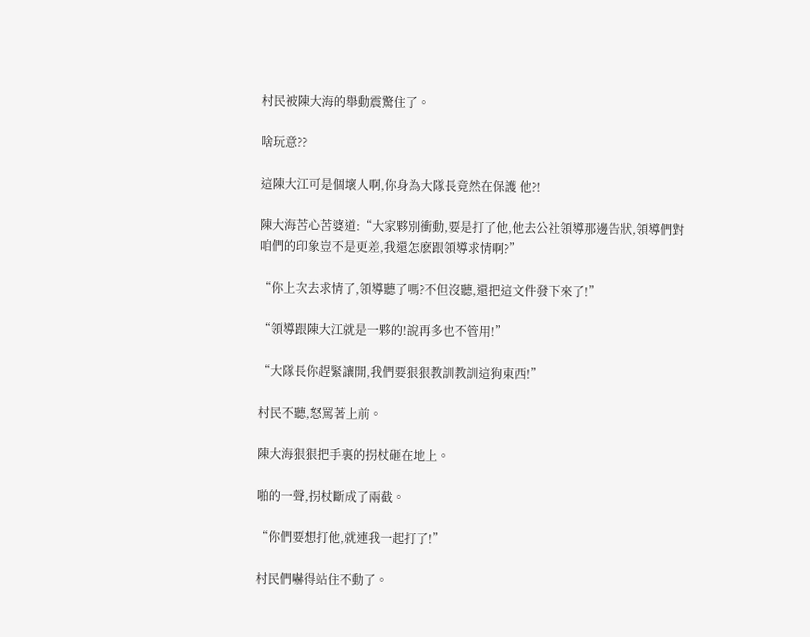村民被陳大海的舉動震驚住了。

啥玩意??

這陳大江可是個壞人啊,你身為大隊長竟然在保護 他?!

陳大海苦心苦婆道:“大家夥別衝動,要是打了他,他去公社領導那邊告狀,領導們對咱們的印象豈不是更差,我還怎麽跟領導求情啊?”

“你上次去求情了,領導聽了嗎?不但沒聽,還把這文件發下來了!”

“領導跟陳大江就是一夥的!說再多也不管用!”

“大隊長你趕緊讓開,我們要狠狠教訓教訓這狗東西!”

村民不聽,怒罵著上前。

陳大海狠狠把手裏的拐杖砸在地上。

啪的一聲,拐杖斷成了兩截。

“你們要想打他,就連我一起打了!”

村民們嚇得站住不動了。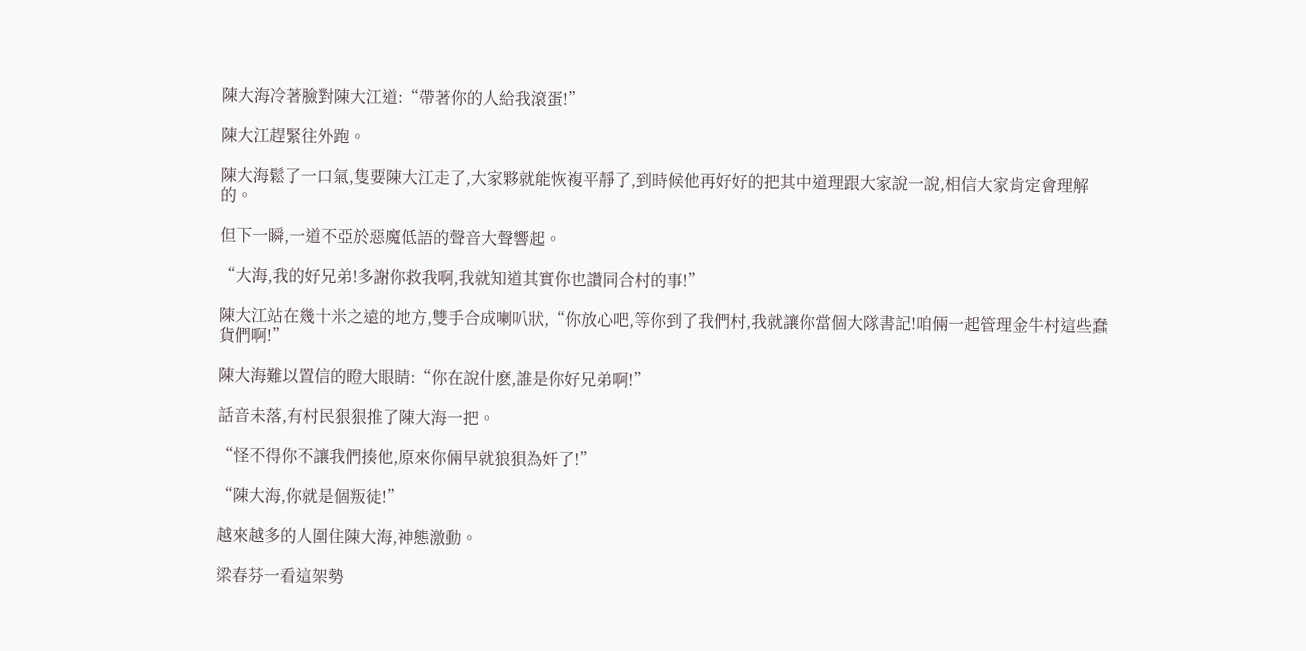陳大海冷著臉對陳大江道:“帶著你的人給我滾蛋!”

陳大江趕緊往外跑。

陳大海鬆了一口氣,隻要陳大江走了,大家夥就能恢複平靜了,到時候他再好好的把其中道理跟大家說一說,相信大家肯定會理解的。

但下一瞬,一道不亞於惡魔低語的聲音大聲響起。

“大海,我的好兄弟!多謝你救我啊,我就知道其實你也讚同合村的事!”

陳大江站在幾十米之遠的地方,雙手合成喇叭狀,“你放心吧,等你到了我們村,我就讓你當個大隊書記!咱倆一起管理金牛村這些蠢貨們啊!”

陳大海難以置信的瞪大眼睛:“你在說什麽,誰是你好兄弟啊!”

話音未落,有村民狠狠推了陳大海一把。

“怪不得你不讓我們揍他,原來你倆早就狼狽為奸了!”

“陳大海,你就是個叛徒!”

越來越多的人圍住陳大海,神態激動。

梁春芬一看這架勢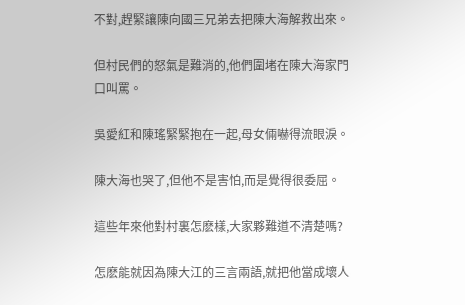不對,趕緊讓陳向國三兄弟去把陳大海解救出來。

但村民們的怒氣是難消的,他們圍堵在陳大海家門口叫罵。

吳愛紅和陳瑤緊緊抱在一起,母女倆嚇得流眼淚。

陳大海也哭了,但他不是害怕,而是覺得很委屈。

這些年來他對村裏怎麽樣,大家夥難道不清楚嗎?

怎麽能就因為陳大江的三言兩語,就把他當成壞人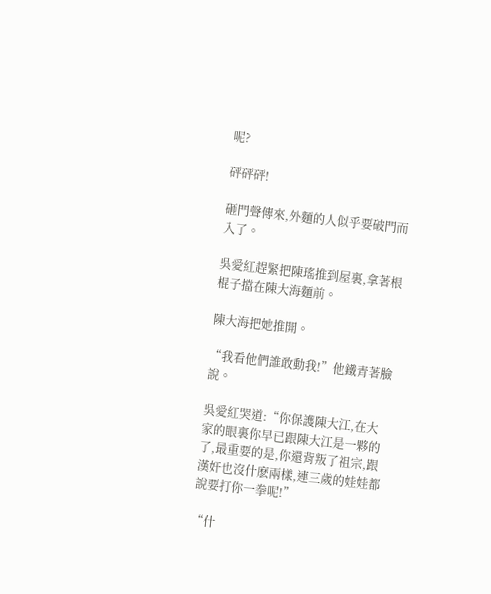呢?

砰砰砰!

砸門聲傳來,外麵的人似乎要破門而入了。

吳愛紅趕緊把陳瑤推到屋裏,拿著根棍子擋在陳大海麵前。

陳大海把她推開。

“我看他們誰敢動我!”他鐵青著臉說。

吳愛紅哭道:“你保護陳大江,在大家的眼裏你早已跟陳大江是一夥的了,最重要的是,你還背叛了祖宗,跟漢奸也沒什麽兩樣,連三歲的娃娃都說要打你一拳呢!”

“什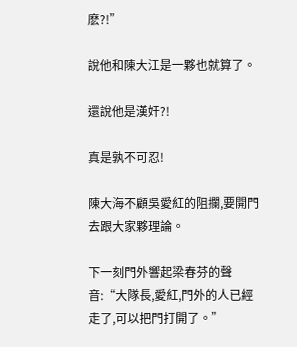麽?!”

說他和陳大江是一夥也就算了。

還說他是漢奸?!

真是孰不可忍!

陳大海不顧吳愛紅的阻攔,要開門去跟大家夥理論。

下一刻門外響起梁春芬的聲音:“大隊長,愛紅,門外的人已經走了,可以把門打開了。”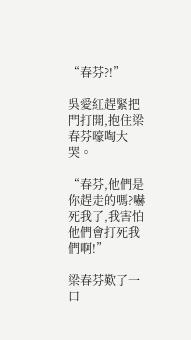“春芬?!”

吳愛紅趕緊把門打開,抱住梁春芬嚎啕大哭。

“春芬,他們是你趕走的嗎?嚇死我了,我害怕他們會打死我們啊!”

梁春芬歎了一口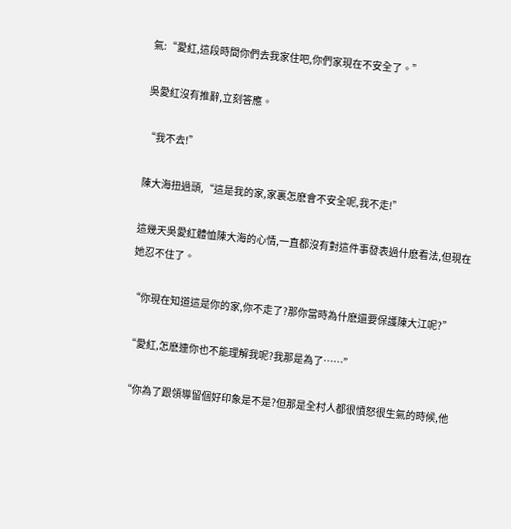氣:“愛紅,這段時間你們去我家住吧,你們家現在不安全了。”

吳愛紅沒有推辭,立刻答應。

“我不去!”

陳大海扭過頭,“這是我的家,家裏怎麽會不安全呢,我不走!”

這幾天吳愛紅體恤陳大海的心情,一直都沒有對這件事發表過什麽看法,但現在她忍不住了。

“你現在知道這是你的家,你不走了?那你當時為什麽還要保護陳大江呢?”

“愛紅,怎麽連你也不能理解我呢?我那是為了……”

“你為了跟領導留個好印象是不是?但那是全村人都很憤怒很生氣的時候,他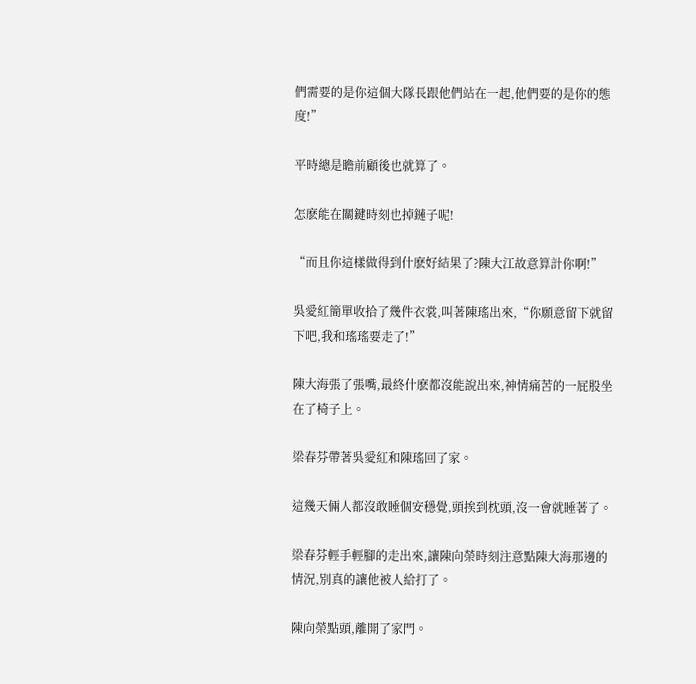們需要的是你這個大隊長跟他們站在一起,他們要的是你的態度!”

平時總是瞻前顧後也就算了。

怎麽能在關鍵時刻也掉鏈子呢!

“而且你這樣做得到什麽好結果了?陳大江故意算計你啊!”

吳愛紅簡單收拾了幾件衣裳,叫著陳瑤出來,“你願意留下就留下吧,我和瑤瑤要走了!”

陳大海張了張嘴,最終什麽都沒能說出來,神情痛苦的一屁股坐在了椅子上。

梁春芬帶著吳愛紅和陳瑤回了家。

這幾天倆人都沒敢睡個安穩覺,頭挨到枕頭,沒一會就睡著了。

梁春芬輕手輕腳的走出來,讓陳向榮時刻注意點陳大海那邊的情況,別真的讓他被人給打了。

陳向榮點頭,離開了家門。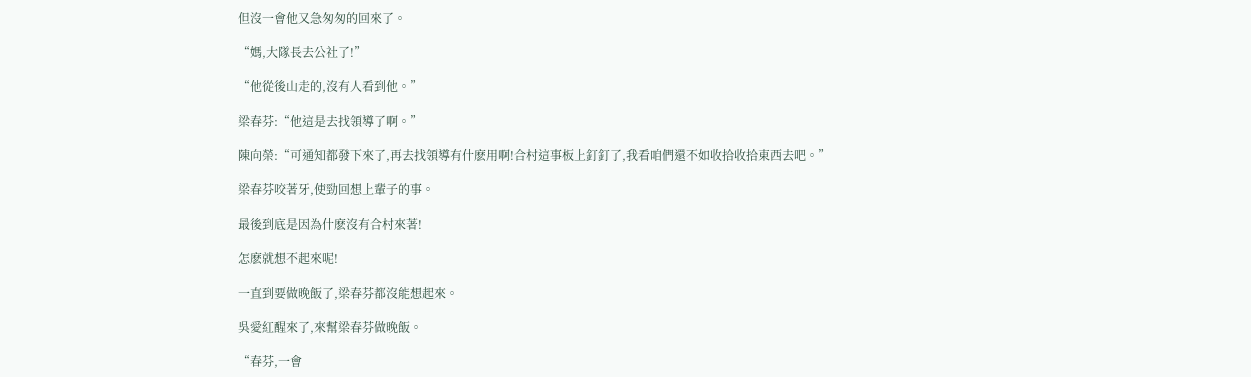但沒一會他又急匆匆的回來了。

“媽,大隊長去公社了!”

“他從後山走的,沒有人看到他。”

梁春芬:“他這是去找領導了啊。”

陳向榮:“可通知都發下來了,再去找領導有什麽用啊!合村這事板上釘釘了,我看咱們還不如收拾收拾東西去吧。”

梁春芬咬著牙,使勁回想上輩子的事。

最後到底是因為什麽沒有合村來著!

怎麽就想不起來呢!

一直到要做晚飯了,梁春芬都沒能想起來。

吳愛紅醒來了,來幫梁春芬做晚飯。

“春芬,一會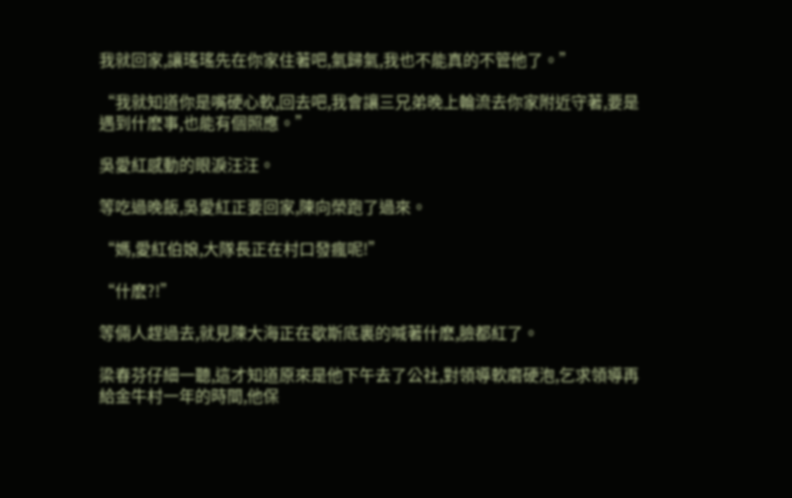我就回家,讓瑤瑤先在你家住著吧,氣歸氣,我也不能真的不管他了。”

“我就知道你是嘴硬心軟,回去吧,我會讓三兄弟晚上輪流去你家附近守著,要是遇到什麽事,也能有個照應。”

吳愛紅感動的眼淚汪汪。

等吃過晚飯,吳愛紅正要回家,陳向榮跑了過來。

“媽,愛紅伯娘,大隊長正在村口發瘋呢!”

“什麽?!”

等倆人趕過去,就見陳大海正在歇斯底裏的喊著什麽,臉都紅了。

梁春芬仔細一聽,這才知道原來是他下午去了公社,對領導軟磨硬泡,乞求領導再給金牛村一年的時間,他保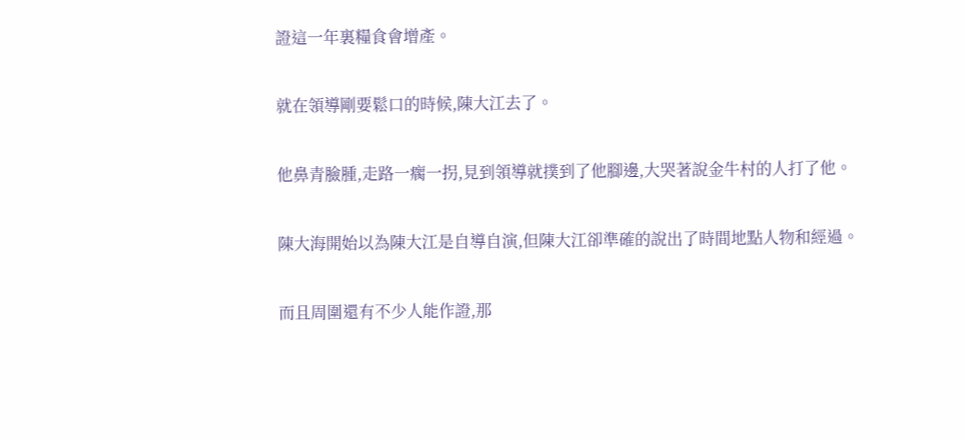證這一年裏糧食會增產。

就在領導剛要鬆口的時候,陳大江去了。

他鼻青臉腫,走路一瘸一拐,見到領導就撲到了他腳邊,大哭著說金牛村的人打了他。

陳大海開始以為陳大江是自導自演,但陳大江卻準確的說出了時間地點人物和經過。

而且周圍還有不少人能作證,那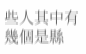些人其中有幾個是縣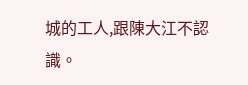城的工人,跟陳大江不認識。